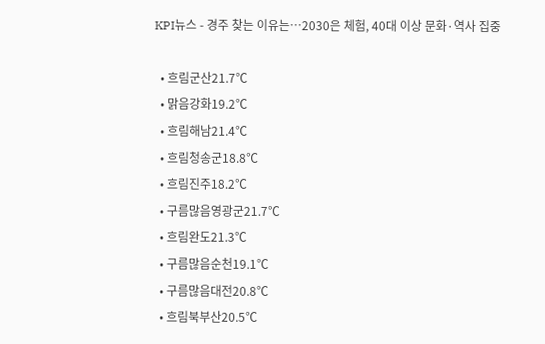KPI뉴스 - 경주 찾는 이유는…2030은 체험, 40대 이상 문화·역사 집중

  • 흐림군산21.7℃
  • 맑음강화19.2℃
  • 흐림해남21.4℃
  • 흐림청송군18.8℃
  • 흐림진주18.2℃
  • 구름많음영광군21.7℃
  • 흐림완도21.3℃
  • 구름많음순천19.1℃
  • 구름많음대전20.8℃
  • 흐림북부산20.5℃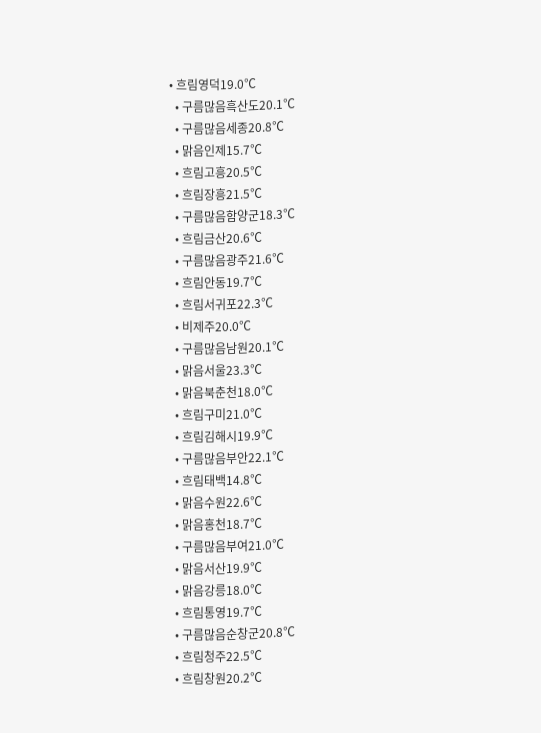• 흐림영덕19.0℃
  • 구름많음흑산도20.1℃
  • 구름많음세종20.8℃
  • 맑음인제15.7℃
  • 흐림고흥20.5℃
  • 흐림장흥21.5℃
  • 구름많음함양군18.3℃
  • 흐림금산20.6℃
  • 구름많음광주21.6℃
  • 흐림안동19.7℃
  • 흐림서귀포22.3℃
  • 비제주20.0℃
  • 구름많음남원20.1℃
  • 맑음서울23.3℃
  • 맑음북춘천18.0℃
  • 흐림구미21.0℃
  • 흐림김해시19.9℃
  • 구름많음부안22.1℃
  • 흐림태백14.8℃
  • 맑음수원22.6℃
  • 맑음홍천18.7℃
  • 구름많음부여21.0℃
  • 맑음서산19.9℃
  • 맑음강릉18.0℃
  • 흐림통영19.7℃
  • 구름많음순창군20.8℃
  • 흐림청주22.5℃
  • 흐림창원20.2℃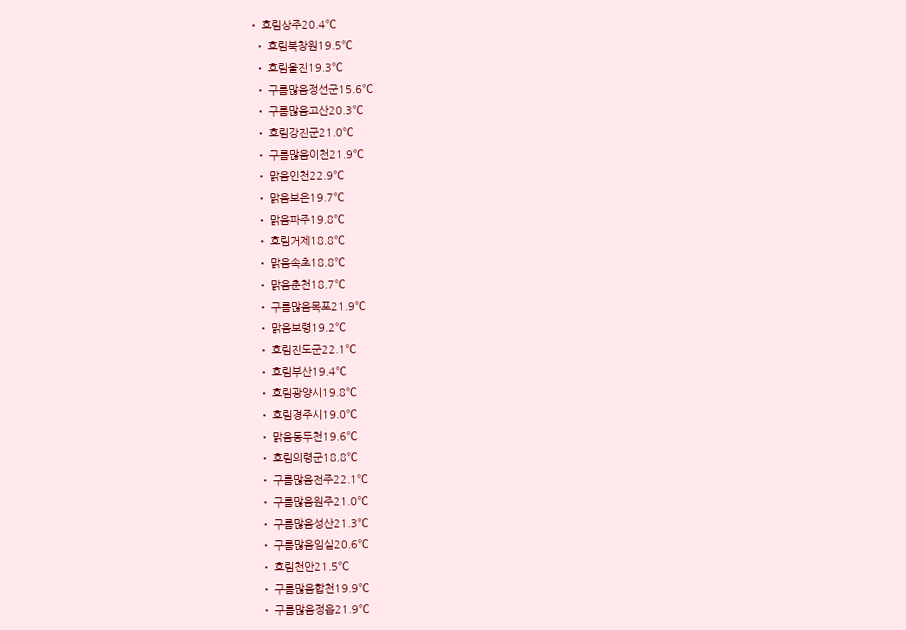• 흐림상주20.4℃
  • 흐림북창원19.5℃
  • 흐림울진19.3℃
  • 구름많음정선군15.6℃
  • 구름많음고산20.3℃
  • 흐림강진군21.0℃
  • 구름많음이천21.9℃
  • 맑음인천22.9℃
  • 맑음보은19.7℃
  • 맑음파주19.8℃
  • 흐림거제18.8℃
  • 맑음속초18.8℃
  • 맑음춘천18.7℃
  • 구름많음목포21.9℃
  • 맑음보령19.2℃
  • 흐림진도군22.1℃
  • 흐림부산19.4℃
  • 흐림광양시19.8℃
  • 흐림경주시19.0℃
  • 맑음동두천19.6℃
  • 흐림의령군18.8℃
  • 구름많음전주22.1℃
  • 구름많음원주21.0℃
  • 구름많음성산21.3℃
  • 구름많음임실20.6℃
  • 흐림천안21.5℃
  • 구름많음합천19.9℃
  • 구름많음정읍21.9℃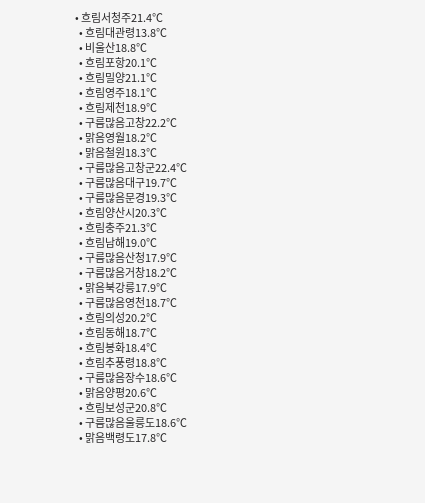• 흐림서청주21.4℃
  • 흐림대관령13.8℃
  • 비울산18.8℃
  • 흐림포항20.1℃
  • 흐림밀양21.1℃
  • 흐림영주18.1℃
  • 흐림제천18.9℃
  • 구름많음고창22.2℃
  • 맑음영월18.2℃
  • 맑음철원18.3℃
  • 구름많음고창군22.4℃
  • 구름많음대구19.7℃
  • 구름많음문경19.3℃
  • 흐림양산시20.3℃
  • 흐림충주21.3℃
  • 흐림남해19.0℃
  • 구름많음산청17.9℃
  • 구름많음거창18.2℃
  • 맑음북강릉17.9℃
  • 구름많음영천18.7℃
  • 흐림의성20.2℃
  • 흐림동해18.7℃
  • 흐림봉화18.4℃
  • 흐림추풍령18.8℃
  • 구름많음장수18.6℃
  • 맑음양평20.6℃
  • 흐림보성군20.8℃
  • 구름많음울릉도18.6℃
  • 맑음백령도17.8℃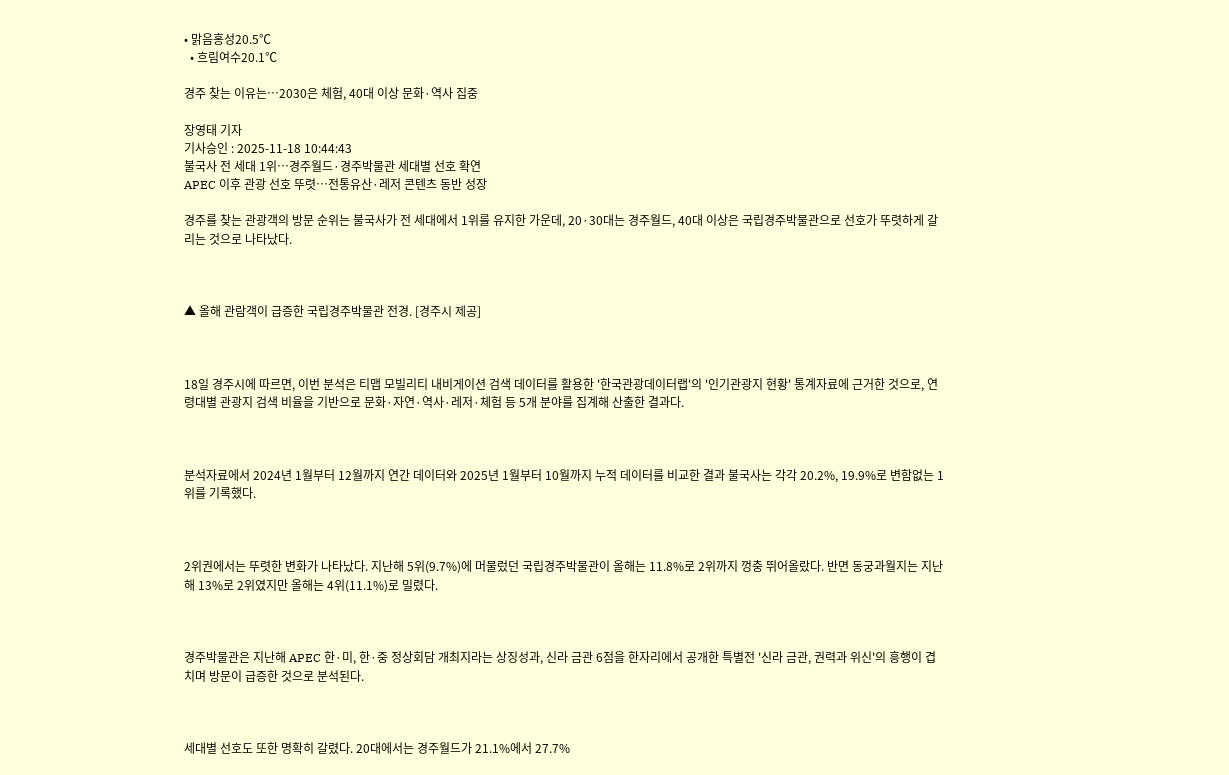• 맑음홍성20.5℃
  • 흐림여수20.1℃

경주 찾는 이유는…2030은 체험, 40대 이상 문화·역사 집중

장영태 기자
기사승인 : 2025-11-18 10:44:43
불국사 전 세대 1위…경주월드·경주박물관 세대별 선호 확연
APEC 이후 관광 선호 뚜렷…전통유산·레저 콘텐츠 동반 성장

경주를 찾는 관광객의 방문 순위는 불국사가 전 세대에서 1위를 유지한 가운데, 20·30대는 경주월드, 40대 이상은 국립경주박물관으로 선호가 뚜렷하게 갈리는 것으로 나타났다.



▲ 올해 관람객이 급증한 국립경주박물관 전경. [경주시 제공]



18일 경주시에 따르면, 이번 분석은 티맵 모빌리티 내비게이션 검색 데이터를 활용한 '한국관광데이터랩'의 '인기관광지 현황' 통계자료에 근거한 것으로, 연령대별 관광지 검색 비율을 기반으로 문화·자연·역사·레저·체험 등 5개 분야를 집계해 산출한 결과다.



분석자료에서 2024년 1월부터 12월까지 연간 데이터와 2025년 1월부터 10월까지 누적 데이터를 비교한 결과 불국사는 각각 20.2%, 19.9%로 변함없는 1위를 기록했다.



2위권에서는 뚜렷한 변화가 나타났다. 지난해 5위(9.7%)에 머물렀던 국립경주박물관이 올해는 11.8%로 2위까지 껑충 뛰어올랐다. 반면 동궁과월지는 지난해 13%로 2위였지만 올해는 4위(11.1%)로 밀렸다.



경주박물관은 지난해 APEC 한·미, 한·중 정상회담 개최지라는 상징성과, 신라 금관 6점을 한자리에서 공개한 특별전 '신라 금관, 권력과 위신'의 흥행이 겹치며 방문이 급증한 것으로 분석된다.



세대별 선호도 또한 명확히 갈렸다. 20대에서는 경주월드가 21.1%에서 27.7%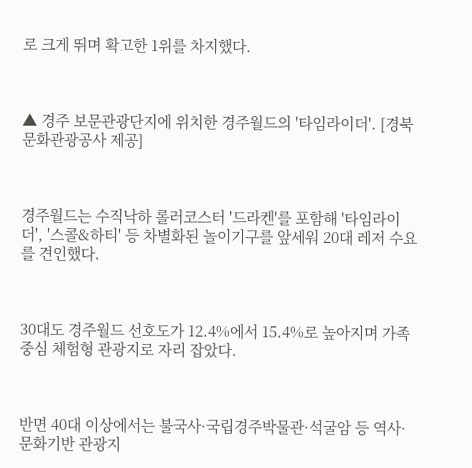로 크게 뛰며 확고한 1위를 차지했다.



▲ 경주 보문관광단지에 위치한 경주월드의 '타임라이더'. [경북문화관광공사 제공]



경주월드는 수직낙하 롤러코스터 '드라켄'를 포함해 '타임라이더', '스콜&하티' 등 차별화된 놀이기구를 앞세워 20대 레저 수요를 견인했다.



30대도 경주월드 선호도가 12.4%에서 15.4%로 높아지며 가족 중심 체험형 관광지로 자리 잡았다.



반면 40대 이상에서는 불국사·국립경주박물관·석굴암 등 역사·문화기반 관광지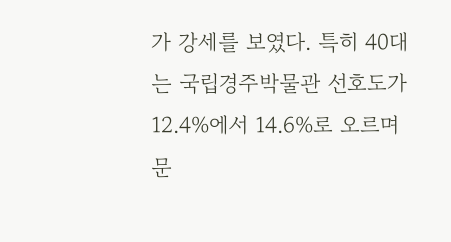가 강세를 보였다. 특히 40대는 국립경주박물관 선호도가 12.4%에서 14.6%로 오르며 문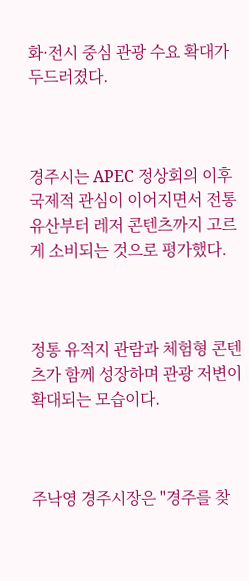화·전시 중심 관광 수요 확대가 두드러졌다.



경주시는 APEC 정상회의 이후 국제적 관심이 이어지면서 전통유산부터 레저 콘텐츠까지 고르게 소비되는 것으로 평가했다.



정통 유적지 관람과 체험형 콘텐츠가 함께 성장하며 관광 저변이 확대되는 모습이다.



주낙영 경주시장은 "경주를 찾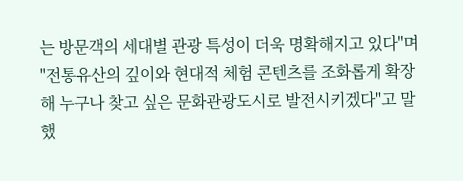는 방문객의 세대별 관광 특성이 더욱 명확해지고 있다"며 "전통유산의 깊이와 현대적 체험 콘텐츠를 조화롭게 확장해 누구나 찾고 싶은 문화관광도시로 발전시키겠다"고 말했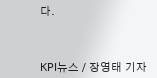다.



KPI뉴스 / 장영태 기자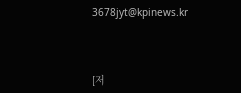3678jyt@kpinews.kr



[저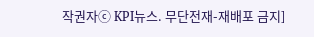작권자ⓒ KPI뉴스. 무단전재-재배포 금지]